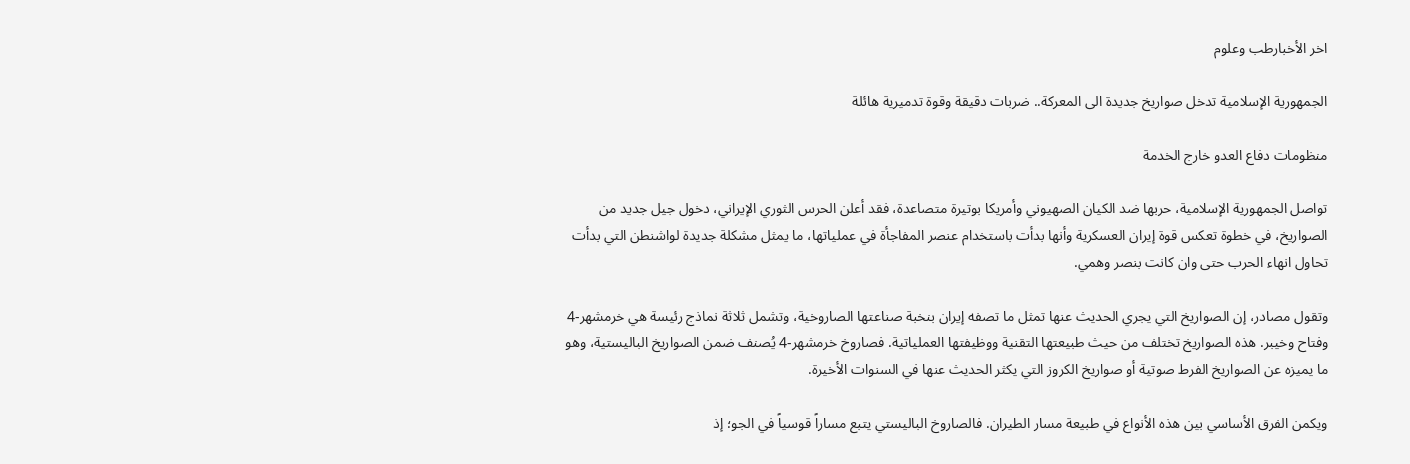اخر الأخبارطب وعلوم

الجمهورية الإسلامية تدخل صواريخ جديدة الى المعركة.. ضربات دقيقة وقوة تدميرية هائلة

منظومات دفاع العدو خارج الخدمة

تواصل الجمهورية الإسلامية، حربها ضد الكيان الصهيوني وأمريكا بوتيرة متصاعدة، فقد أعلن الحرس الثوري الإيراني، دخول جيل جديد من الصواريخ، في خطوة تعكس قوة إيران العسكرية وأنها بدأت باستخدام عنصر المفاجأة في عملياتها، ما يمثل مشكلة جديدة لواشنطن التي بدأت تحاول انهاء الحرب حتى وان كانت بنصر وهمي.

وتقول مصادر، إن الصواريخ التي يجري الحديث عنها تمثل ما تصفه إيران بنخبة صناعتها الصاروخية، وتشمل ثلاثة نماذج رئيسة هي خرمشهر-4 وفتاح وخيبر. هذه الصواريخ تختلف من حيث طبيعتها التقنية ووظيفتها العملياتية. فصاروخ خرمشهر-4 يُصنف ضمن الصواريخ الباليستية، وهو ما يميزه عن الصواريخ الفرط صوتية أو صواريخ الكروز التي يكثر الحديث عنها في السنوات الأخيرة.

ويكمن الفرق الأساسي بين هذه الأنواع في طبيعة مسار الطيران. فالصاروخ الباليستي يتبع مساراً قوسياً في الجو؛ إذ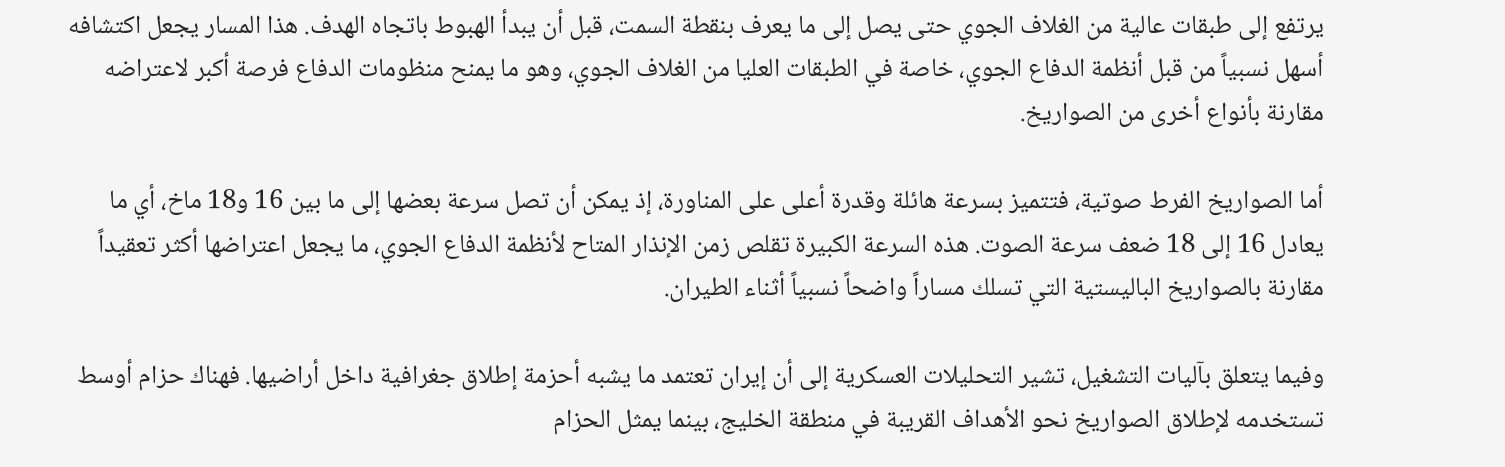يرتفع إلى طبقات عالية من الغلاف الجوي حتى يصل إلى ما يعرف بنقطة السمت، قبل أن يبدأ الهبوط باتجاه الهدف. هذا المسار يجعل اكتشافه أسهل نسبياً من قبل أنظمة الدفاع الجوي، خاصة في الطبقات العليا من الغلاف الجوي، وهو ما يمنح منظومات الدفاع فرصة أكبر لاعتراضه مقارنة بأنواع أخرى من الصواريخ.

أما الصواريخ الفرط صوتية، فتتميز بسرعة هائلة وقدرة أعلى على المناورة، إذ يمكن أن تصل سرعة بعضها إلى ما بين 16 و18 ماخ، أي ما يعادل 16 إلى 18 ضعف سرعة الصوت. هذه السرعة الكبيرة تقلص زمن الإنذار المتاح لأنظمة الدفاع الجوي، ما يجعل اعتراضها أكثر تعقيداً مقارنة بالصواريخ الباليستية التي تسلك مساراً واضحاً نسبياً أثناء الطيران.

وفيما يتعلق بآليات التشغيل، تشير التحليلات العسكرية إلى أن إيران تعتمد ما يشبه أحزمة إطلاق جغرافية داخل أراضيها. فهناك حزام أوسط تستخدمه لإطلاق الصواريخ نحو الأهداف القريبة في منطقة الخليج، بينما يمثل الحزام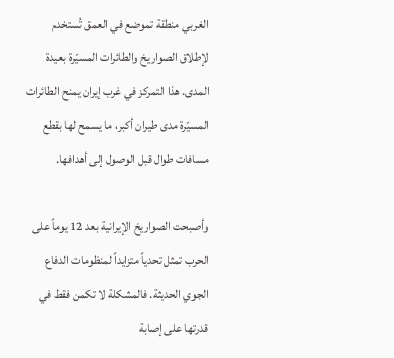الغربي منطقة تموضع في العمق تُستخدم لإطلاق الصواريخ والطائرات المسيّرة بعيدة المدى. هذا التمركز في غرب إيران يمنح الطائرات المسيّرة مدى طيران أكبر، ما يسمح لها بقطع مسافات طوال قبل الوصول إلى أهدافها.

وأصبحت الصواريخ الإيرانية بعد 12 يوماً على الحرب تمثل تحدياً متزايداً لمنظومات الدفاع الجوي الحديثة. فالمشكلة لا تكمن فقط في قدرتها على إصابة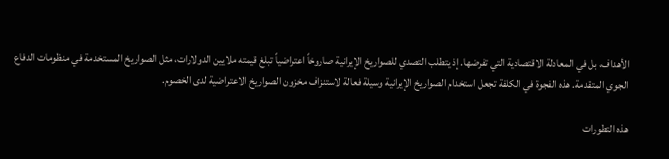الأهداف، بل في المعادلة الاقتصادية التي تفرضها. إذ يتطلب التصدي للصواريخ الإيرانية صاروخاً اعتراضياً تبلغ قيمته ملايين الدولارات، مثل الصواريخ المستخدمة في منظومات الدفاع الجوي المتقدمة. هذه الفجوة في الكلفة تجعل استخدام الصواريخ الإيرانية وسيلة فعالة لاستنزاف مخزون الصواريخ الاعتراضية لدى الخصوم.

هذه التطورات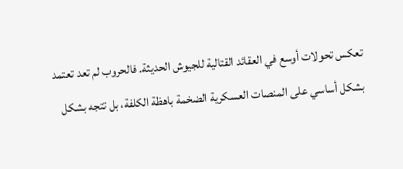تعكس تحولات أوسع في العقائد القتالية للجيوش الحديثة. فالحروب لم تعد تعتمد بشكل أساسي على المنصات العسكرية الضخمة باهظة الكلفة، بل تتجه بشكل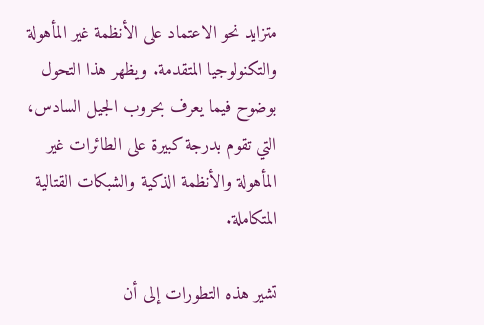متزايد نحو الاعتماد على الأنظمة غير المأهولة والتكنولوجيا المتقدمة. ويظهر هذا التحول بوضوح فيما يعرف بحروب الجيل السادس، التي تقوم بدرجة كبيرة على الطائرات غير المأهولة والأنظمة الذكية والشبكات القتالية المتكاملة.

تشير هذه التطورات إلى أن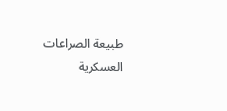طبيعة الصراعات العسكرية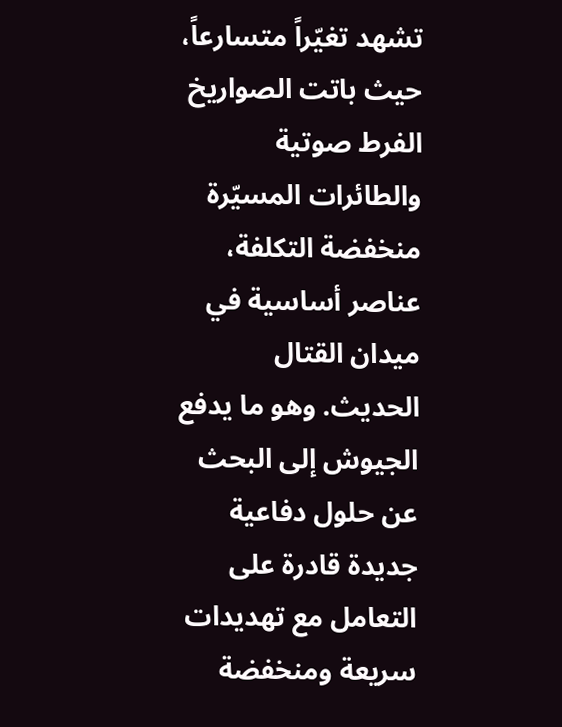تشهد تغيّراً متسارعاً، حيث باتت الصواريخ الفرط صوتية والطائرات المسيّرة منخفضة التكلفة، عناصر أساسية في ميدان القتال الحديث. وهو ما يدفع الجيوش إلى البحث عن حلول دفاعية جديدة قادرة على التعامل مع تهديدات سريعة ومنخفضة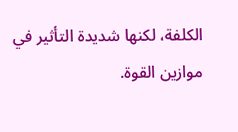الكلفة، لكنها شديدة التأثير في موازين القوة.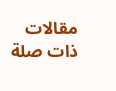مقالات ذات صلة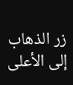زر الذهاب إلى الأعلى